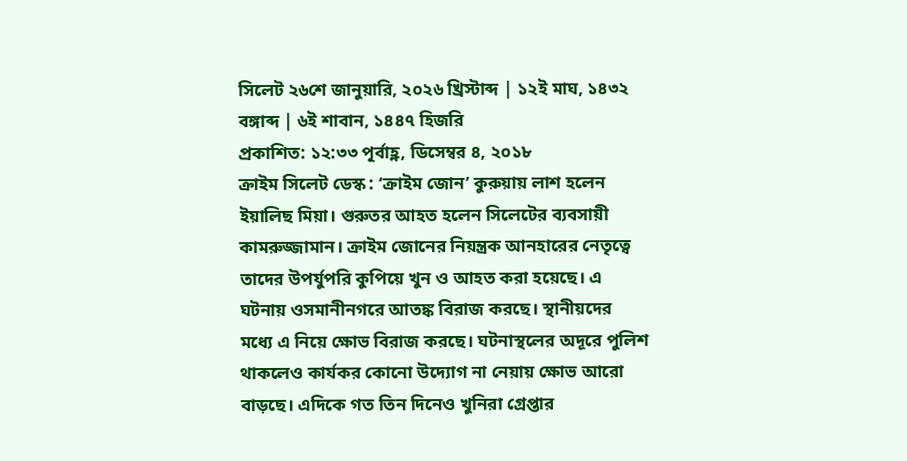সিলেট ২৬শে জানুয়ারি, ২০২৬ খ্রিস্টাব্দ | ১২ই মাঘ, ১৪৩২ বঙ্গাব্দ | ৬ই শাবান, ১৪৪৭ হিজরি
প্রকাশিত: ১২:৩৩ পূর্বাহ্ণ, ডিসেম্বর ৪, ২০১৮
ক্রাইম সিলেট ডেস্ক : ‘ক্রাইম জোন’ কুরুয়ায় লাশ হলেন ইয়ালিছ মিয়া। গুরুতর আহত হলেন সিলেটের ব্যবসায়ী কামরুজ্জামান। ক্রাইম জোনের নিয়ন্ত্রক আনহারের নেতৃত্বে তাদের উপর্যুপরি কুপিয়ে খুন ও আহত করা হয়েছে। এ ঘটনায় ওসমানীনগরে আতঙ্ক বিরাজ করছে। স্থানীয়দের মধ্যে এ নিয়ে ক্ষোভ বিরাজ করছে। ঘটনাস্থলের অদূরে পুলিশ থাকলেও কার্যকর কোনো উদ্যোগ না নেয়ায় ক্ষোভ আরো বাড়ছে। এদিকে গত তিন দিনেও খুনিরা গ্রেপ্তার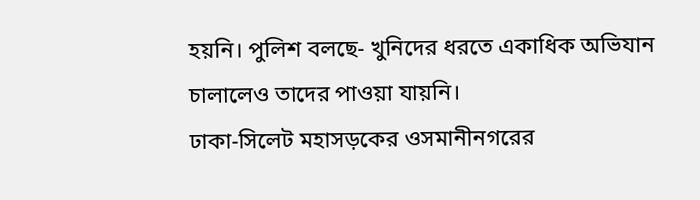হয়নি। পুলিশ বলছে- খুনিদের ধরতে একাধিক অভিযান চালালেও তাদের পাওয়া যায়নি।
ঢাকা-সিলেট মহাসড়কের ওসমানীনগরের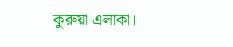কুরুয়া এলাকা।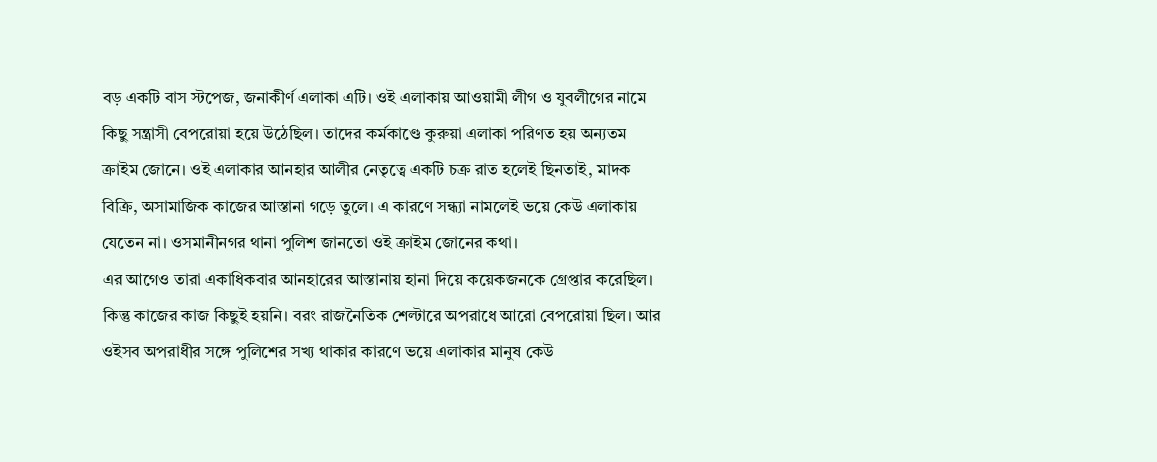বড় একটি বাস স্টপেজ, জনাকীর্ণ এলাকা এটি। ওই এলাকায় আওয়ামী লীগ ও যুবলীগের নামে কিছু সন্ত্রাসী বেপরোয়া হয়ে উঠেছিল। তাদের কর্মকাণ্ডে কুরুয়া এলাকা পরিণত হয় অন্যতম ক্রাইম জোনে। ওই এলাকার আনহার আলীর নেতৃত্বে একটি চক্র রাত হলেই ছিনতাই, মাদক বিক্রি, অসামাজিক কাজের আস্তানা গড়ে তুলে। এ কারণে সন্ধ্যা নামলেই ভয়ে কেউ এলাকায় যেতেন না। ওসমানীনগর থানা পুলিশ জানতো ওই ক্রাইম জোনের কথা।
এর আগেও তারা একাধিকবার আনহারের আস্তানায় হানা দিয়ে কয়েকজনকে গ্রেপ্তার করেছিল। কিন্তু কাজের কাজ কিছুই হয়নি। বরং রাজনৈতিক শেল্টারে অপরাধে আরো বেপরোয়া ছিল। আর ওইসব অপরাধীর সঙ্গে পুলিশের সখ্য থাকার কারণে ভয়ে এলাকার মানুষ কেউ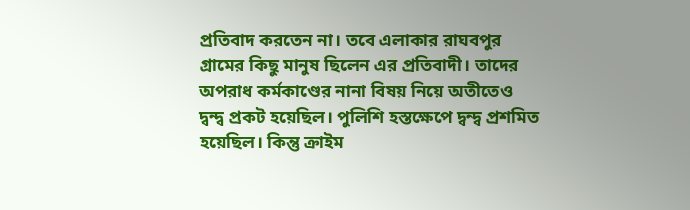প্রতিবাদ করতেন না। তবে এলাকার রাঘবপুর গ্রামের কিছু মানুষ ছিলেন এর প্রতিবাদী। তাদের অপরাধ কর্মকাণ্ডের নানা বিষয় নিয়ে অতীতেও দ্বন্দ্ব প্রকট হয়েছিল। পুলিশি হস্তক্ষেপে দ্বন্দ্ব প্রশমিত হয়েছিল। কিন্তু ক্রাইম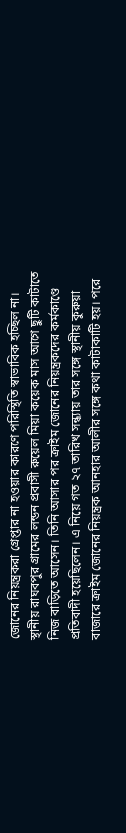জোনের নিয়ন্ত্রকরা গ্রেপ্তার না হওয়ার কারণে পরিস্থিতি স্বাভাবিক হচ্ছিল না।
স্থানীয় রাঘবপুর গ্রামের লন্ডন প্রবাসী রুয়েল মিয়া কয়েক মাস আগে ছুটি কাটাতে নিজ বাড়িতে আসেন। তিনি আসার পর ক্রাইম জোনের নিয়ন্ত্রকদের কর্মকাণ্ডে প্রতিবাদী হয়েছিলেন। এ নিয়ে গত ২৭ তারিখ সন্ধ্যায় তার সঙ্গে স্থানীয় কুরুয়া বাজারে ক্রাইম জোনের নিয়ন্ত্রক আনহার আলীর সঙ্গে কথা কাটাকাটি হয়। পরে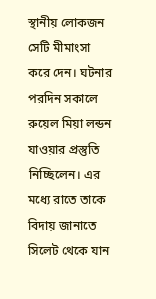স্থানীয় লোকজন সেটি মীমাংসা করে দেন। ঘটনার পরদিন সকালে রুয়েল মিয়া লন্ডন যাওয়ার প্রস্তুতি নিচ্ছিলেন। এর মধ্যে রাতে তাকে বিদায় জানাতে সিলেট থেকে যান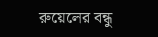রুয়েলের বন্ধু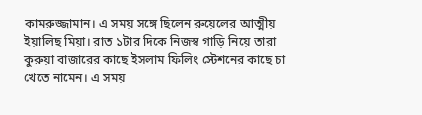কামরুজ্জামান। এ সময় সঙ্গে ছিলেন রুয়েলের আত্মীয় ইয়ালিছ মিয়া। রাত ১টার দিকে নিজস্ব গাড়ি নিয়ে তারা কুরুয়া বাজারের কাছে ইসলাম ফিলিং স্টেশনের কাছে চা খেতে নামেন। এ সময়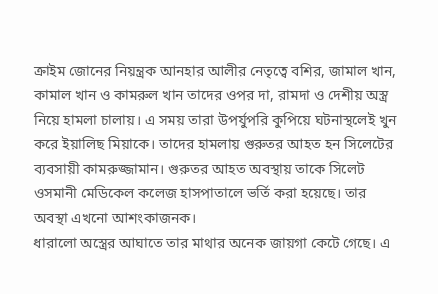ক্রাইম জোনের নিয়ন্ত্রক আনহার আলীর নেতৃত্বে বশির, জামাল খান, কামাল খান ও কামরুল খান তাদের ওপর দা, রামদা ও দেশীয় অস্ত্র নিয়ে হামলা চালায়। এ সময় তারা উপর্যুপরি কুপিয়ে ঘটনাস্থলেই খুন করে ইয়ালিছ মিয়াকে। তাদের হামলায় গুরুতর আহত হন সিলেটের ব্যবসায়ী কামরুজ্জামান। গুরুতর আহত অবস্থায় তাকে সিলেট ওসমানী মেডিকেল কলেজ হাসপাতালে ভর্তি করা হয়েছে। তার অবস্থা এখনো আশংকাজনক।
ধারালো অস্ত্রের আঘাতে তার মাথার অনেক জায়গা কেটে গেছে। এ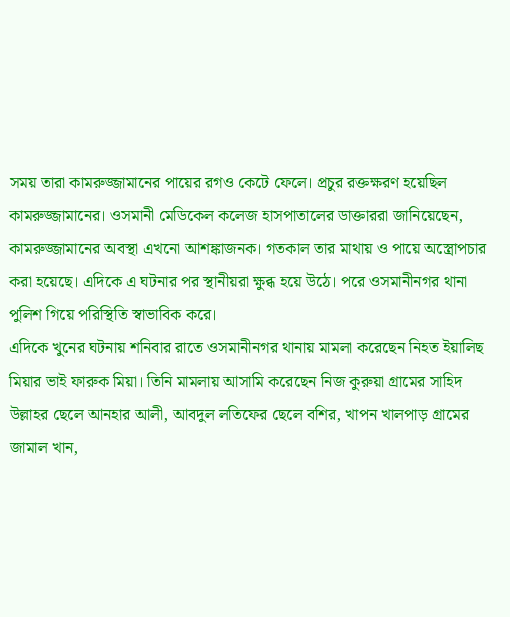সময় তারা কামরুজ্জামানের পায়ের রগও কেটে ফেলে। প্রচুর রক্তক্ষরণ হয়েছিল কামরুজ্জামানের। ওসমানী মেডিকেল কলেজ হাসপাতালের ডাক্তাররা জানিয়েছেন, কামরুজ্জামানের অবস্থা এখনো আশঙ্কাজনক। গতকাল তার মাথায় ও পায়ে অস্ত্রোপচার করা হয়েছে। এদিকে এ ঘটনার পর স্থানীয়রা ক্ষুব্ধ হয়ে উঠে। পরে ওসমানীনগর থানা পুলিশ গিয়ে পরিস্থিতি স্বাভাবিক করে।
এদিকে খুনের ঘটনায় শনিবার রাতে ওসমানীনগর থানায় মামলা করেছেন নিহত ইয়ালিছ মিয়ার ভাই ফারুক মিয়া। তিনি মামলায় আসামি করেছেন নিজ কুরুয়া গ্রামের সাহিদ উল্লাহর ছেলে আনহার আলী, আবদুল লতিফের ছেলে বশির, খাপন খালপাড় গ্রামের জামাল খান,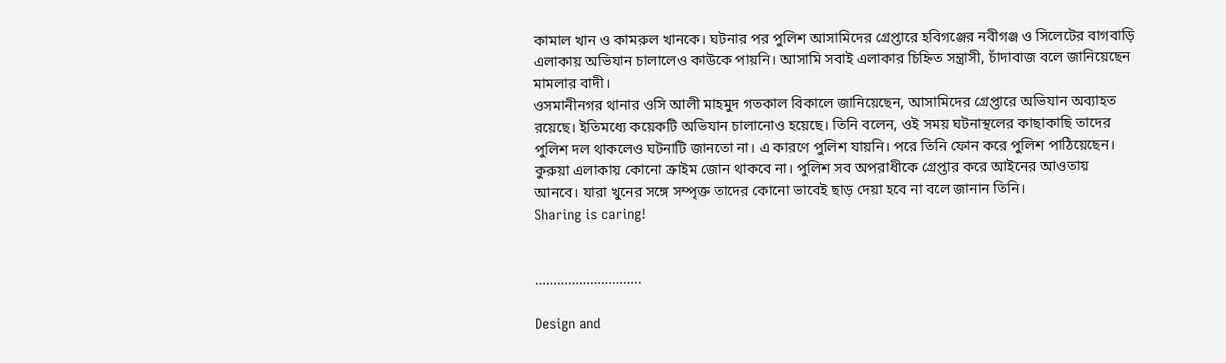কামাল খান ও কামরুল খানকে। ঘটনার পর পুলিশ আসামিদের গ্রেপ্তারে হবিগঞ্জের নবীগঞ্জ ও সিলেটের বাগবাড়ি এলাকায় অভিযান চালালেও কাউকে পায়নি। আসামি সবাই এলাকার চিহ্নিত সন্ত্রাসী, চাঁদাবাজ বলে জানিয়েছেন মামলার বাদী।
ওসমানীনগর থানার ওসি আলী মাহমুদ গতকাল বিকালে জানিয়েছেন, আসামিদের গ্রেপ্তারে অভিযান অব্যাহত রয়েছে। ইতিমধ্যে কয়েকটি অভিযান চালানোও হয়েছে। তিনি বলেন, ওই সময় ঘটনাস্থলের কাছাকাছি তাদের পুলিশ দল থাকলেও ঘটনাটি জানতো না। এ কারণে পুলিশ যায়নি। পরে তিনি ফোন করে পুলিশ পাঠিয়েছেন। কুরুয়া এলাকায় কোনো ক্রাইম জোন থাকবে না। পুলিশ সব অপরাধীকে গ্রেপ্তার করে আইনের আওতায় আনবে। যারা খুনের সঙ্গে সম্পৃক্ত তাদের কোনো ভাবেই ছাড় দেয়া হবে না বলে জানান তিনি।
Sharing is caring!


………………………..

Design and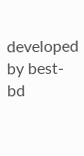developed by best-bd